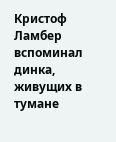Кристоф Ламбер вспоминал динка, живущих в тумане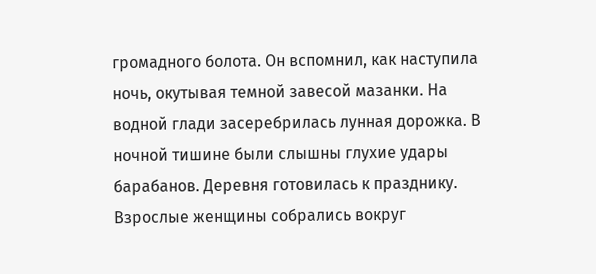громадного болота. Он вспомнил, как наступила ночь, окутывая темной завесой мазанки. На водной глади засеребрилась лунная дорожка. В ночной тишине были слышны глухие удары барабанов. Деревня готовилась к празднику. Взрослые женщины собрались вокруг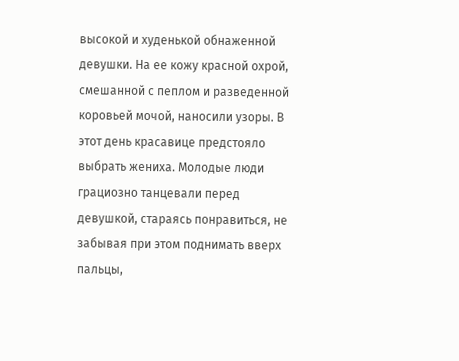высокой и худенькой обнаженной девушки. На ее кожу красной охрой, смешанной с пеплом и разведенной коровьей мочой, наносили узоры. В этот день красавице предстояло выбрать жениха. Молодые люди грациозно танцевали перед девушкой, стараясь понравиться, не забывая при этом поднимать вверх пальцы,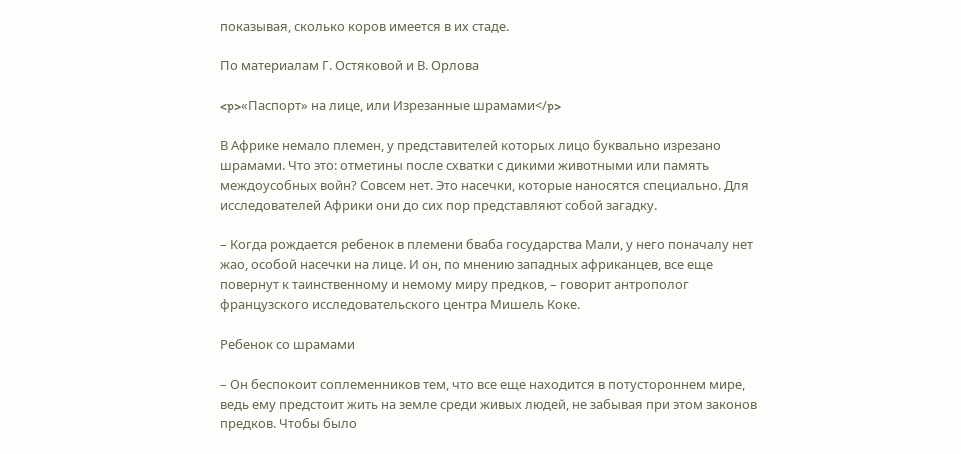показывая, сколько коров имеется в их стаде.

По материалам Г. Остяковой и В. Орлова

<p>«Паспорт» на лице, или Изрезанные шрамами</p>

В Африке немало племен, у представителей которых лицо буквально изрезано шрамами. Что это: отметины после схватки с дикими животными или память междоусобных войн? Совсем нет. Это насечки, которые наносятся специально. Для исследователей Африки они до сих пор представляют собой загадку.

– Когда рождается ребенок в племени бваба государства Мали, у него поначалу нет жао, особой насечки на лице. И он, по мнению западных африканцев, все еще повернут к таинственному и немому миру предков, – говорит антрополог французского исследовательского центра Мишель Коке.

Ребенок со шрамами

– Он беспокоит соплеменников тем, что все еще находится в потустороннем мире, ведь ему предстоит жить на земле среди живых людей, не забывая при этом законов предков. Чтобы было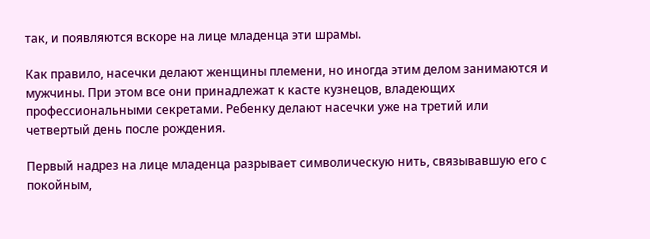так, и появляются вскоре на лице младенца эти шрамы.

Как правило, насечки делают женщины племени, но иногда этим делом занимаются и мужчины. При этом все они принадлежат к касте кузнецов, владеющих профессиональными секретами. Ребенку делают насечки уже на третий или четвертый день после рождения.

Первый надрез на лице младенца разрывает символическую нить, связывавшую его с покойным,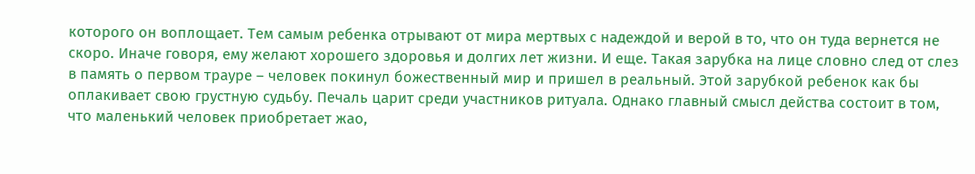которого он воплощает. Тем самым ребенка отрывают от мира мертвых с надеждой и верой в то, что он туда вернется не скоро. Иначе говоря, ему желают хорошего здоровья и долгих лет жизни. И еще. Такая зарубка на лице словно след от слез в память о первом трауре – человек покинул божественный мир и пришел в реальный. Этой зарубкой ребенок как бы оплакивает свою грустную судьбу. Печаль царит среди участников ритуала. Однако главный смысл действа состоит в том, что маленький человек приобретает жао,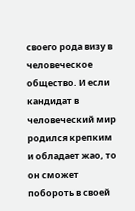своего рода визу в человеческое общество. И если кандидат в человеческий мир родился крепким и обладает жао, то он сможет побороть в своей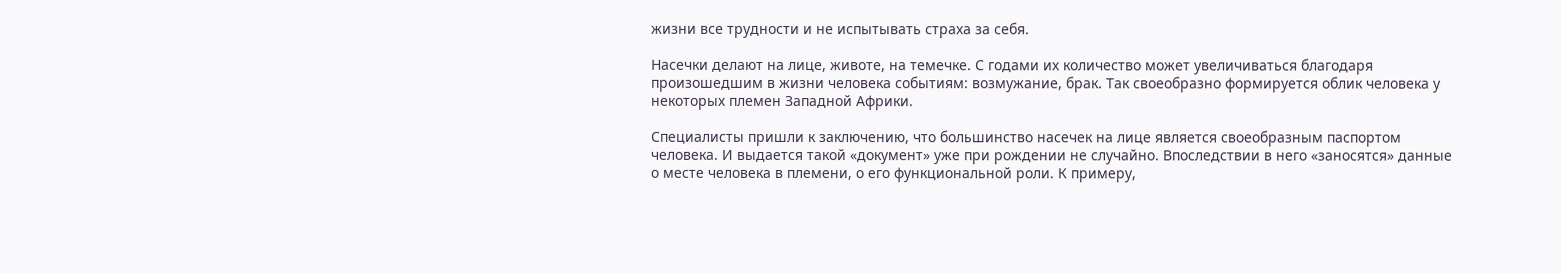жизни все трудности и не испытывать страха за себя.

Насечки делают на лице, животе, на темечке. С годами их количество может увеличиваться благодаря произошедшим в жизни человека событиям: возмужание, брак. Так своеобразно формируется облик человека у некоторых племен Западной Африки.

Специалисты пришли к заключению, что большинство насечек на лице является своеобразным паспортом человека. И выдается такой «документ» уже при рождении не случайно. Впоследствии в него «заносятся» данные о месте человека в племени, о его функциональной роли. К примеру,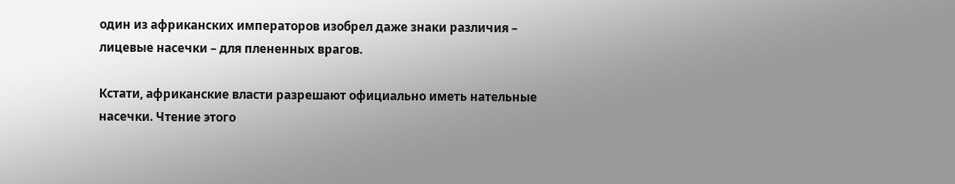один из африканских императоров изобрел даже знаки различия – лицевые насечки – для плененных врагов.

Кстати, африканские власти разрешают официально иметь нательные насечки. Чтение этого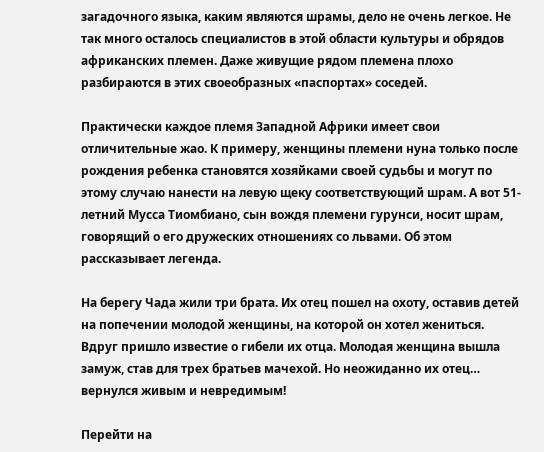загадочного языка, каким являются шрамы, дело не очень легкое. Не так много осталось специалистов в этой области культуры и обрядов африканских племен. Даже живущие рядом племена плохо разбираются в этих своеобразных «паспортах» соседей.

Практически каждое племя Западной Африки имеет свои отличительные жао. К примеру, женщины племени нуна только после рождения ребенка становятся хозяйками своей судьбы и могут по этому случаю нанести на левую щеку соответствующий шрам. А вот 51-летний Мусса Тиомбиано, сын вождя племени гурунси, носит шрам, говорящий о его дружеских отношениях со львами. Об этом рассказывает легенда.

На берегу Чада жили три брата. Их отец пошел на охоту, оставив детей на попечении молодой женщины, на которой он хотел жениться. Вдруг пришло известие о гибели их отца. Молодая женщина вышла замуж, став для трех братьев мачехой. Но неожиданно их отец… вернулся живым и невредимым!

Перейти на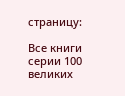страницу:

Все книги серии 100 великих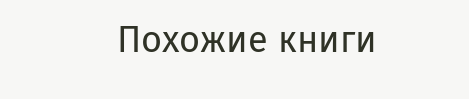Похожие книги